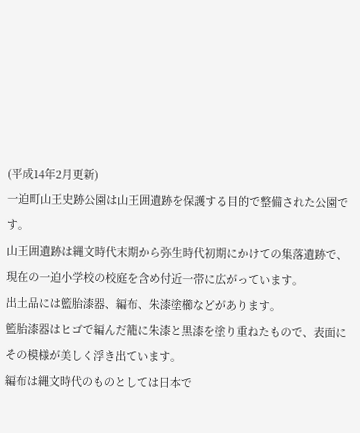(平成14年2月更新)
一迫町山王史跡公園は山王囲遺跡を保護する目的で整備された公園です。
山王囲遺跡は縄文時代末期から弥生時代初期にかけての集落遺跡で、現在の一迫小学校の校庭を含め付近一帯に広がっています。
出土品には籃胎漆器、編布、朱漆塗櫛などがあります。
籃胎漆器はヒゴで編んだ籠に朱漆と黒漆を塗り重ねたもので、表面にその模様が美しく浮き出ています。
編布は縄文時代のものとしては日本で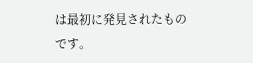は最初に発見されたものです。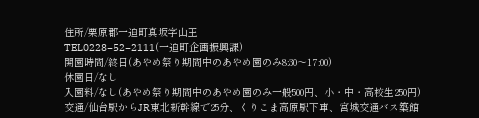住所/栗原郡一迫町真坂字山王
TEL0228−52−2111(一迫町企画振興課)
開園時間/終日(あやめ祭り期間中のあやめ園のみ8:30〜17:00)
休園日/なし
入園料/なし(あやめ祭り期間中のあやめ園のみ一般500円、小・中・高校生250円)
交通/仙台駅からJR東北新幹線で25分、くりこま高原駅下車、宮城交通バス築館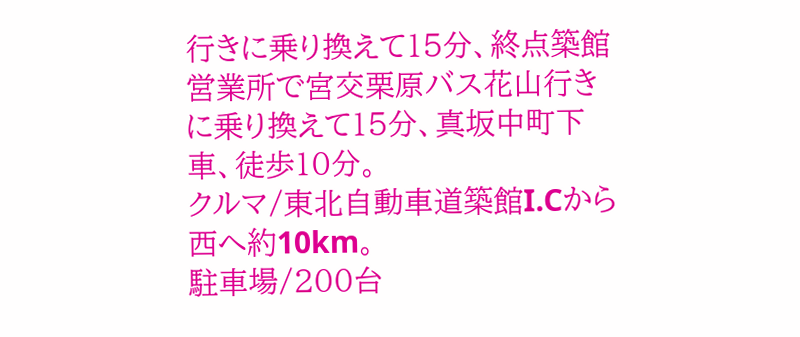行きに乗り換えて15分、終点築館営業所で宮交栗原バス花山行きに乗り換えて15分、真坂中町下車、徒歩10分。
クルマ/東北自動車道築館I.Cから西へ約10km。
駐車場/200台